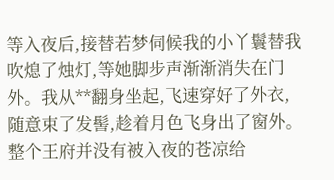等入夜后,接替若梦伺候我的小丫鬟替我吹熄了烛灯,等她脚步声渐渐消失在门外。我从**翻身坐起,飞速穿好了外衣,随意束了发髻,趁着月色飞身出了窗外。
整个王府并没有被入夜的苍凉给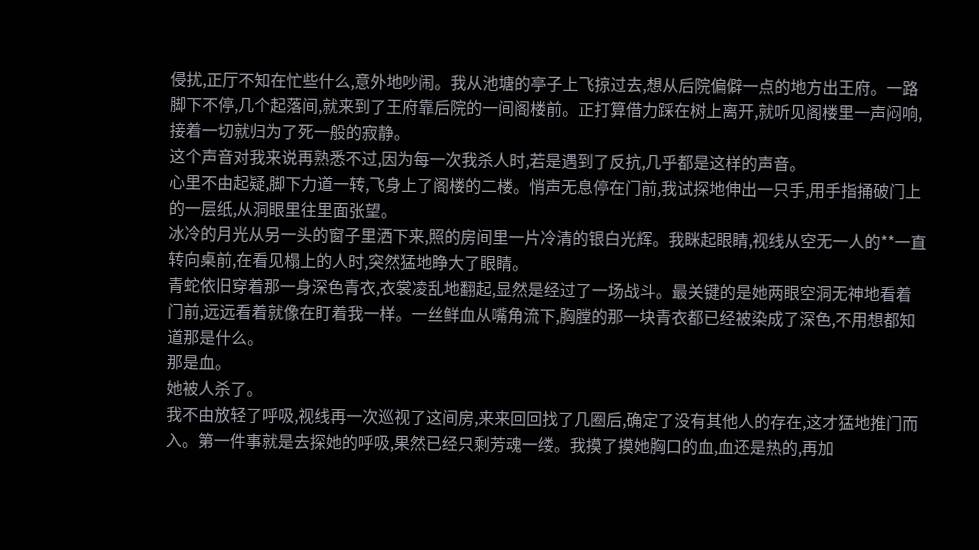侵扰,正厅不知在忙些什么,意外地吵闹。我从池塘的亭子上飞掠过去,想从后院偏僻一点的地方出王府。一路脚下不停,几个起落间,就来到了王府靠后院的一间阁楼前。正打算借力踩在树上离开,就听见阁楼里一声闷响,接着一切就归为了死一般的寂静。
这个声音对我来说再熟悉不过,因为每一次我杀人时,若是遇到了反抗,几乎都是这样的声音。
心里不由起疑,脚下力道一转,飞身上了阁楼的二楼。悄声无息停在门前,我试探地伸出一只手,用手指捅破门上的一层纸,从洞眼里往里面张望。
冰冷的月光从另一头的窗子里洒下来,照的房间里一片冷清的银白光辉。我眯起眼睛,视线从空无一人的**一直转向桌前,在看见榻上的人时,突然猛地睁大了眼睛。
青蛇依旧穿着那一身深色青衣,衣裳凌乱地翻起,显然是经过了一场战斗。最关键的是她两眼空洞无神地看着门前,远远看着就像在盯着我一样。一丝鲜血从嘴角流下,胸膛的那一块青衣都已经被染成了深色,不用想都知道那是什么。
那是血。
她被人杀了。
我不由放轻了呼吸,视线再一次巡视了这间房,来来回回找了几圈后,确定了没有其他人的存在,这才猛地推门而入。第一件事就是去探她的呼吸,果然已经只剩芳魂一缕。我摸了摸她胸口的血,血还是热的,再加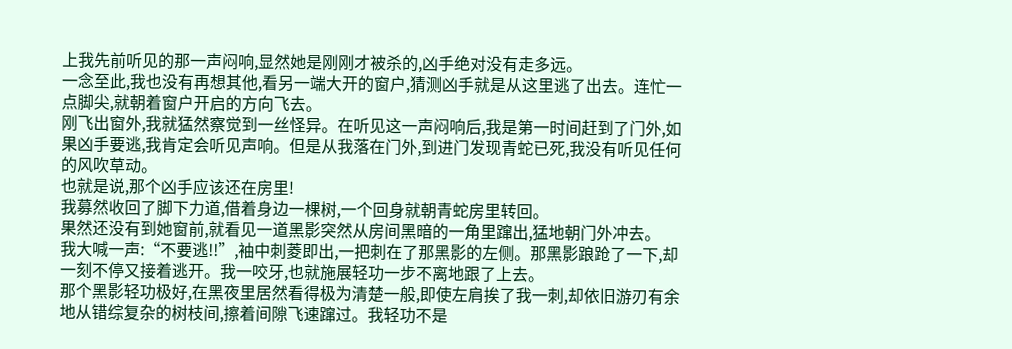上我先前听见的那一声闷响,显然她是刚刚才被杀的,凶手绝对没有走多远。
一念至此,我也没有再想其他,看另一端大开的窗户,猜测凶手就是从这里逃了出去。连忙一点脚尖,就朝着窗户开启的方向飞去。
刚飞出窗外,我就猛然察觉到一丝怪异。在听见这一声闷响后,我是第一时间赶到了门外,如果凶手要逃,我肯定会听见声响。但是从我落在门外,到进门发现青蛇已死,我没有听见任何的风吹草动。
也就是说,那个凶手应该还在房里!
我募然收回了脚下力道,借着身边一棵树,一个回身就朝青蛇房里转回。
果然还没有到她窗前,就看见一道黑影突然从房间黑暗的一角里蹿出,猛地朝门外冲去。
我大喊一声:“不要逃!!”,袖中刺菱即出,一把刺在了那黑影的左侧。那黑影踉跄了一下,却一刻不停又接着逃开。我一咬牙,也就施展轻功一步不离地跟了上去。
那个黑影轻功极好,在黑夜里居然看得极为清楚一般,即使左肩挨了我一刺,却依旧游刃有余地从错综复杂的树枝间,擦着间隙飞速蹿过。我轻功不是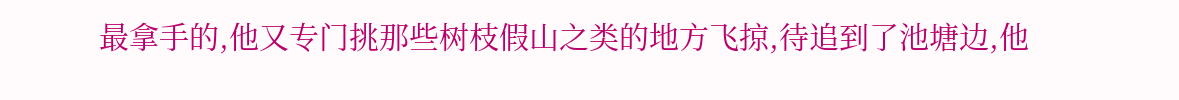最拿手的,他又专门挑那些树枝假山之类的地方飞掠,待追到了池塘边,他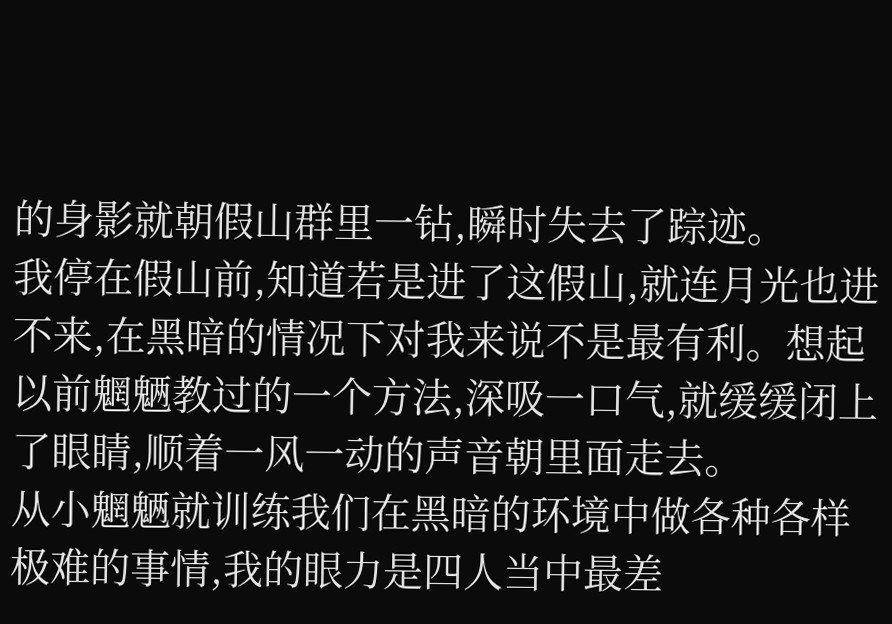的身影就朝假山群里一钻,瞬时失去了踪迹。
我停在假山前,知道若是进了这假山,就连月光也进不来,在黑暗的情况下对我来说不是最有利。想起以前魍魉教过的一个方法,深吸一口气,就缓缓闭上了眼睛,顺着一风一动的声音朝里面走去。
从小魍魉就训练我们在黑暗的环境中做各种各样极难的事情,我的眼力是四人当中最差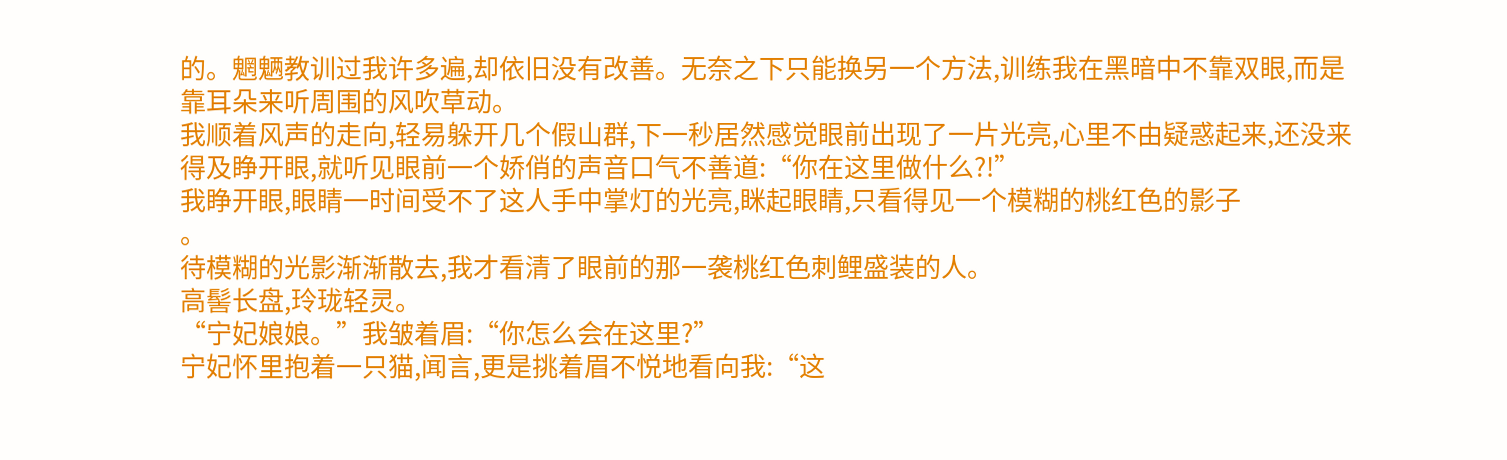的。魍魉教训过我许多遍,却依旧没有改善。无奈之下只能换另一个方法,训练我在黑暗中不靠双眼,而是靠耳朵来听周围的风吹草动。
我顺着风声的走向,轻易躲开几个假山群,下一秒居然感觉眼前出现了一片光亮,心里不由疑惑起来,还没来得及睁开眼,就听见眼前一个娇俏的声音口气不善道:“你在这里做什么?!”
我睁开眼,眼睛一时间受不了这人手中掌灯的光亮,眯起眼睛,只看得见一个模糊的桃红色的影子
。
待模糊的光影渐渐散去,我才看清了眼前的那一袭桃红色刺鲤盛装的人。
高髻长盘,玲珑轻灵。
“宁妃娘娘。”我皱着眉:“你怎么会在这里?”
宁妃怀里抱着一只猫,闻言,更是挑着眉不悦地看向我:“这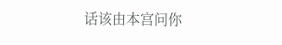话该由本宫问你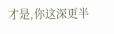才是,你这深更半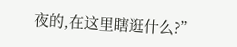夜的,在这里瞎逛什么?”